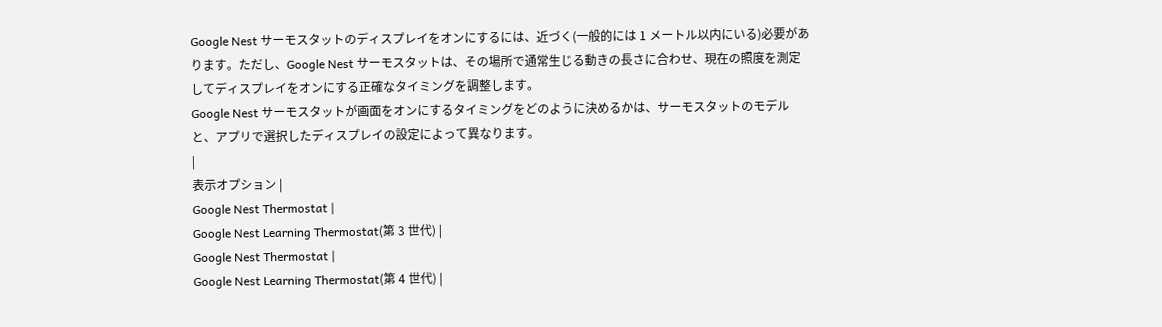Google Nest サーモスタットのディスプレイをオンにするには、近づく(一般的には 1 メートル以内にいる)必要があります。ただし、Google Nest サーモスタットは、その場所で通常生じる動きの長さに合わせ、現在の照度を測定してディスプレイをオンにする正確なタイミングを調整します。
Google Nest サーモスタットが画面をオンにするタイミングをどのように決めるかは、サーモスタットのモデルと、アプリで選択したディスプレイの設定によって異なります。
|
表示オプション |
Google Nest Thermostat |
Google Nest Learning Thermostat(第 3 世代) |
Google Nest Thermostat |
Google Nest Learning Thermostat(第 4 世代) |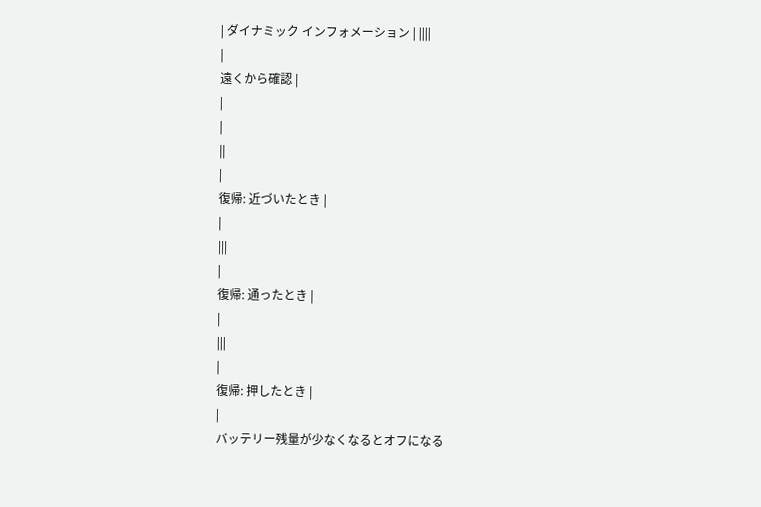| ダイナミック インフォメーション | ||||
|
遠くから確認 |
|
|
||
|
復帰: 近づいたとき |
|
|||
|
復帰: 通ったとき |
|
|||
|
復帰: 押したとき |
|
バッテリー残量が少なくなるとオフになる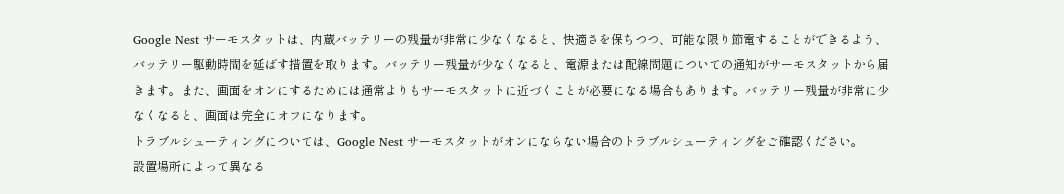Google Nest サーモスタットは、内蔵バッテリーの残量が非常に少なくなると、快適さを保ちつつ、可能な限り節電することができるよう、バッテリー駆動時間を延ばす措置を取ります。バッテリー残量が少なくなると、電源または配線問題についての通知がサーモスタットから届きます。また、画面をオンにするためには通常よりもサーモスタットに近づくことが必要になる場合もあります。バッテリー残量が非常に少なくなると、画面は完全にオフになります。
トラブルシューティングについては、Google Nest サーモスタットがオンにならない場合のトラブルシューティングをご確認ください。
設置場所によって異なる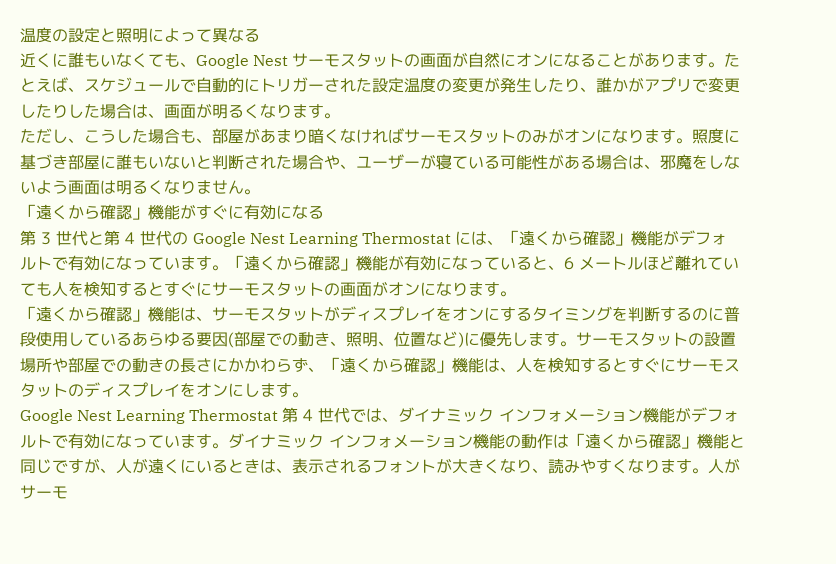温度の設定と照明によって異なる
近くに誰もいなくても、Google Nest サーモスタットの画面が自然にオンになることがあります。たとえば、スケジュールで自動的にトリガーされた設定温度の変更が発生したり、誰かがアプリで変更したりした場合は、画面が明るくなります。
ただし、こうした場合も、部屋があまり暗くなければサーモスタットのみがオンになります。照度に基づき部屋に誰もいないと判断された場合や、ユーザーが寝ている可能性がある場合は、邪魔をしないよう画面は明るくなりません。
「遠くから確認」機能がすぐに有効になる
第 3 世代と第 4 世代の Google Nest Learning Thermostat には、「遠くから確認」機能がデフォルトで有効になっています。「遠くから確認」機能が有効になっていると、6 メートルほど離れていても人を検知するとすぐにサーモスタットの画面がオンになります。
「遠くから確認」機能は、サーモスタットがディスプレイをオンにするタイミングを判断するのに普段使用しているあらゆる要因(部屋での動き、照明、位置など)に優先します。サーモスタットの設置場所や部屋での動きの長さにかかわらず、「遠くから確認」機能は、人を検知するとすぐにサーモスタットのディスプレイをオンにします。
Google Nest Learning Thermostat 第 4 世代では、ダイナミック インフォメーション機能がデフォルトで有効になっています。ダイナミック インフォメーション機能の動作は「遠くから確認」機能と同じですが、人が遠くにいるときは、表示されるフォントが大きくなり、読みやすくなります。人がサーモ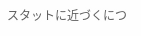スタットに近づくにつ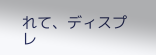れて、ディスプレ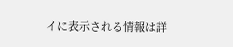イに表示される情報は詳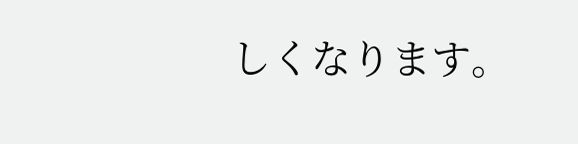しくなります。